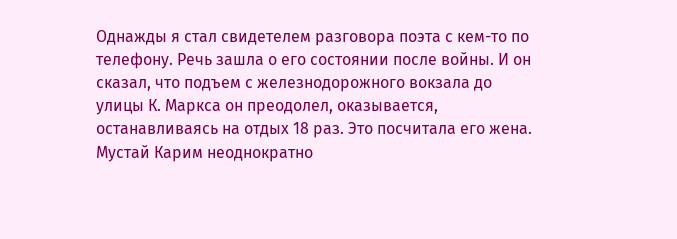Однажды я стал свидетелем разговора поэта с кем-то по телефону. Речь зашла о его состоянии после войны. И он сказал, что подъем с железнодорожного вокзала до улицы К. Маркса он преодолел, оказывается, останавливаясь на отдых 18 раз. Это посчитала его жена. Мустай Карим неоднократно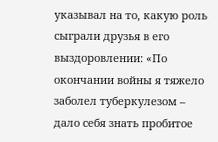указывал на то, какую роль сыграли друзья в его выздоровлении: «По окончании войны я тяжело заболел туберкулезом – дало себя знать пробитое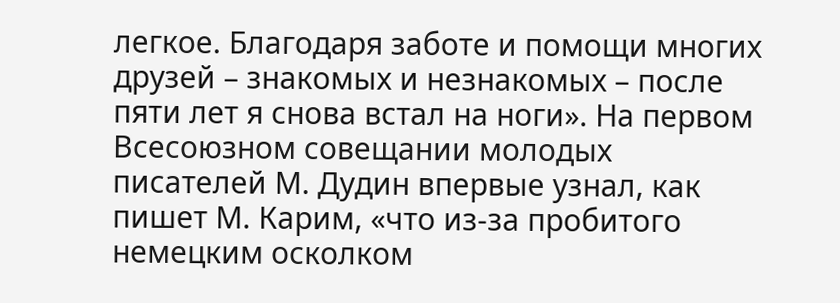легкое. Благодаря заботе и помощи многих друзей – знакомых и незнакомых – после пяти лет я снова встал на ноги». На первом Всесоюзном совещании молодых писателей М. Дудин впервые узнал, как пишет М. Карим, «что из-за пробитого немецким осколком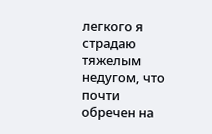легкого я страдаю тяжелым недугом, что почти обречен на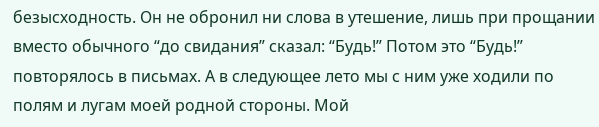безысходность. Он не обронил ни слова в утешение, лишь при прощании вместо обычного “до свидания” сказал: “Будь!” Потом это “Будь!” повторялось в письмах. А в следующее лето мы с ним уже ходили по полям и лугам моей родной стороны. Мой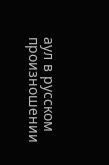аул в русском произношении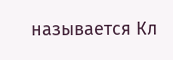называется Кл